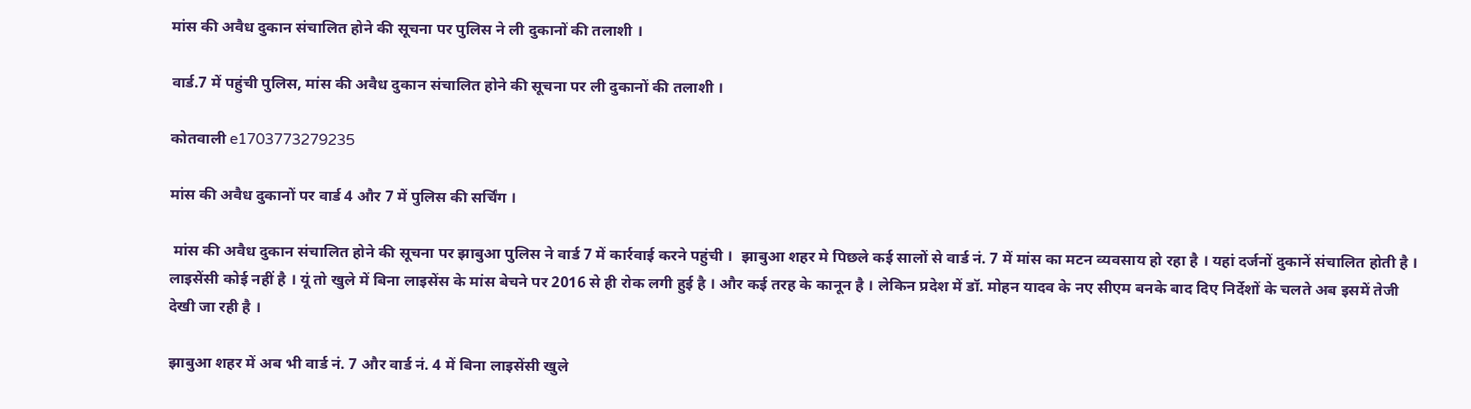मांस की अवैध दुकान संचालित होने की सूचना पर पुलिस ने ली दुकानों की तलाशी ।

वार्ड.7 में पहुंची पुलिस, मांस की अवैध दुकान संचालित होने की सूचना पर ली दुकानों की तलाशी ।

कोतवाली e1703773279235

मांस की अवैध दुकानों पर वार्ड 4 और 7 में पुलिस की सर्चिंग ।

 मांस की अवैध दुकान संचालित होने की सूचना पर झाबुआ पुलिस ने वार्ड 7 में कार्रवाई करने पहुंची ।  झाबुआ शहर मे पिछले कई सालों से वार्ड नं. 7 में मांस का मटन व्यवसाय हो रहा है । यहां दर्जनों दुकानें संचालित होती है । लाइसेंसी कोई नहीं है । यूं तो खुले में बिना लाइसेंस के मांस बेचने पर 2016 से ही रोक लगी हुई है । और कई तरह के कानून है । लेकिन प्रदेश में डॉ. मोहन यादव के नए सीएम बनके बाद दिए निर्देशों के चलते अब इसमें तेजी देखी जा रही है ।

झाबुआ शहर में अब भी वार्ड नं. 7 और वार्ड नं. 4 में बिना लाइसेंसी खुले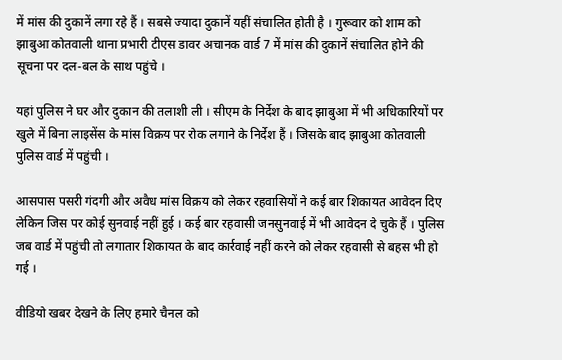में मांस की दुकानें लगा रहे हैं । सबसे ज्यादा दुकानें यहीं संचालित होती है । गुरूवार को शाम को झाबुआ कोतवाली थाना प्रभारी टीएस डावर अचानक वार्ड 7 में मांस की दुकानें संचालित होने की सूचना पर दल-बल के साथ पहुंचे ।

यहां पुलिस ने घर और दुकान की तलाशी ली । सीएम के निर्देश के बाद झाबुआ में भी अधिकारियों पर खुले में बिना लाइसेंस के मांस विक्रय पर रोक लगाने के निर्देश हैं । जिसके बाद झाबुआ कोतवाली पुलिस वार्ड में पहुंची ।

आसपास पसरी गंदगी और अवैध मांस विक्रय को लेकर रहवासियों ने कई बार शिकायत आवेदन दिए लेकिन जिस पर कोई सुनवाई नहीं हुई । कई बार रहवासी जनसुनवाई में भी आवेदन दे चुके हैं । पुलिस जब वार्ड में पहुंची तो लगातार शिकायत के बाद कार्रवाई नहीं करने को लेकर रहवासी से बहस भी हो गई ।

वीडियो खबर देखने के लिए हमारे चैनल को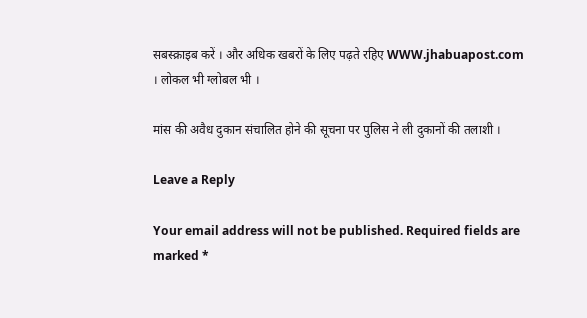सबस्क्राइब करें । और अधिक खबरों के लिए पढ़ते रहिए WWW.jhabuapost.com । लोकल भी ग्लोबल भी ।

मांस की अवैध दुकान संचालित होने की सूचना पर पुलिस ने ली दुकानों की तलाशी ।

Leave a Reply

Your email address will not be published. Required fields are marked *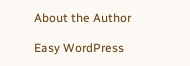About the Author

Easy WordPress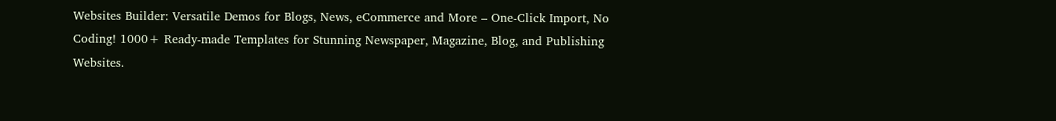Websites Builder: Versatile Demos for Blogs, News, eCommerce and More – One-Click Import, No Coding! 1000+ Ready-made Templates for Stunning Newspaper, Magazine, Blog, and Publishing Websites.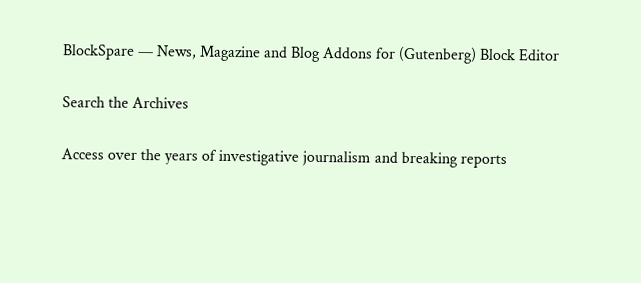BlockSpare — News, Magazine and Blog Addons for (Gutenberg) Block Editor

Search the Archives

Access over the years of investigative journalism and breaking reports